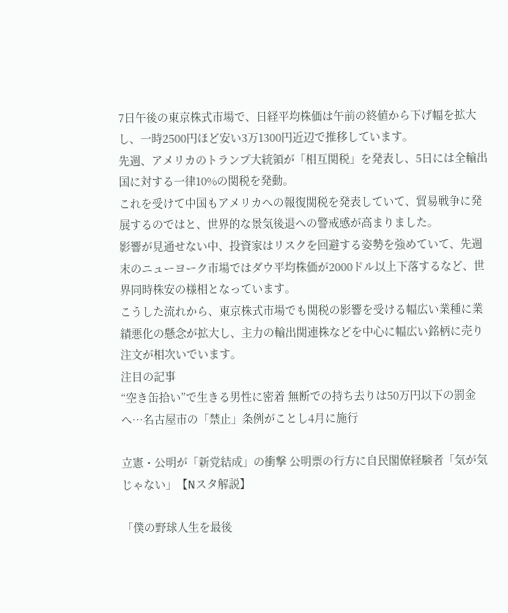7日午後の東京株式市場で、日経平均株価は午前の終値から下げ幅を拡大し、一時2500円ほど安い3万1300円近辺で推移しています。
先週、アメリカのトランプ大統領が「相互関税」を発表し、5日には全輸出国に対する一律10%の関税を発動。
これを受けて中国もアメリカへの報復関税を発表していて、貿易戦争に発展するのではと、世界的な景気後退への警戒感が高まりました。
影響が見通せない中、投資家はリスクを回避する姿勢を強めていて、先週末のニューヨーク市場ではダウ平均株価が2000ドル以上下落するなど、世界同時株安の様相となっています。
こうした流れから、東京株式市場でも関税の影響を受ける幅広い業種に業績悪化の懸念が拡大し、主力の輸出関連株などを中心に幅広い銘柄に売り注文が相次いでいます。
注目の記事
“空き缶拾い”で生きる男性に密着 無断での持ち去りは50万円以下の罰金へ…名古屋市の「禁止」条例がことし4月に施行

立憲・公明が「新党結成」の衝撃 公明票の行方に自民閣僚経験者「気が気じゃない」【Nスタ解説】

「僕の野球人生を最後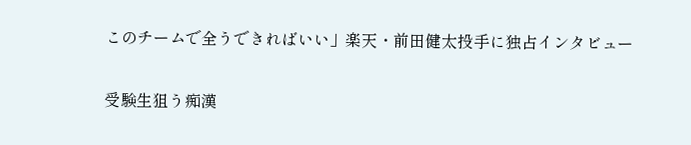このチームで全うできればいい」楽天・前田健太投手に独占インタビュー

受験生狙う痴漢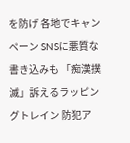を防げ 各地でキャンペーン SNSに悪質な書き込みも 「痴漢撲滅」訴えるラッピングトレイン 防犯ア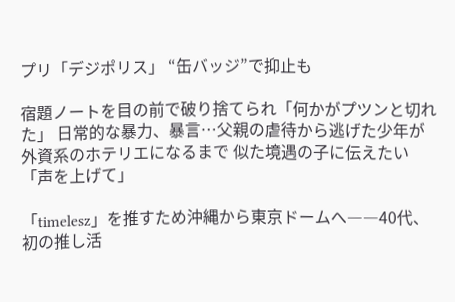プリ「デジポリス」 “缶バッジ”で抑止も

宿題ノートを目の前で破り捨てられ「何かがプツンと切れた」 日常的な暴力、暴言…父親の虐待から逃げた少年が外資系のホテリエになるまで 似た境遇の子に伝えたい「声を上げて」

「timelesz」を推すため沖縄から東京ドームへ――40代、初の推し活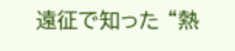遠征で知った “熱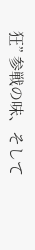狂” 参戦の味、そして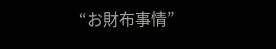“お財布事情”